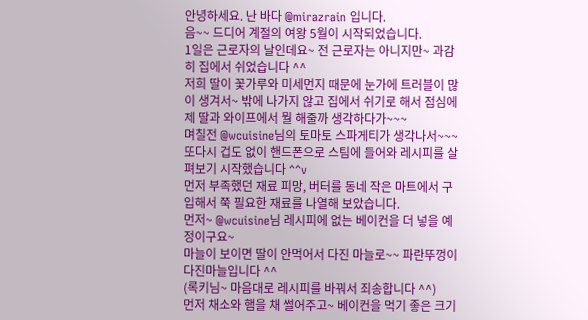안녕하세요. 난 바다 @mirazrain 입니다.
음~~ 드디어 계절의 여왕 5월이 시작되었습니다.
1일은 근로자의 날인데요~ 전 근로자는 아니지만~ 과감히 집에서 쉬었습니다 ^^
저희 딸이 꽃가루와 미세먼지 때문에 눈가에 트러블이 많이 생겨서~ 밖에 나가지 않고 집에서 쉬기로 해서 점심에 제 딸과 와이프에서 뭘 해줄까 생각하다가~~~
며칠전 @wcuisine님의 토마토 스파게티가 생각나서~~~
또다시 겁도 없이 핸드폰으로 스팀에 들어와 레시피를 살펴보기 시작했습니다 ^^v
먼저 부족했던 재료 피망, 버터를 동네 작은 마트에서 구입해서 쭉 필요한 재료를 나열해 보았습니다.
먼저~ @wcuisine님 레시피에 없는 베이컨을 더 넣을 예정이구요~
마늘이 보이면 딸이 안먹어서 다진 마늘로~~ 파란뚜껑이 다진마늘입니다 ^^
(록키님~ 마음대로 레시피를 바꿔서 죄송합니다 ^^)
먼저 채소와 햄을 채 썰어주고~ 베이컨을 먹기 좋은 크기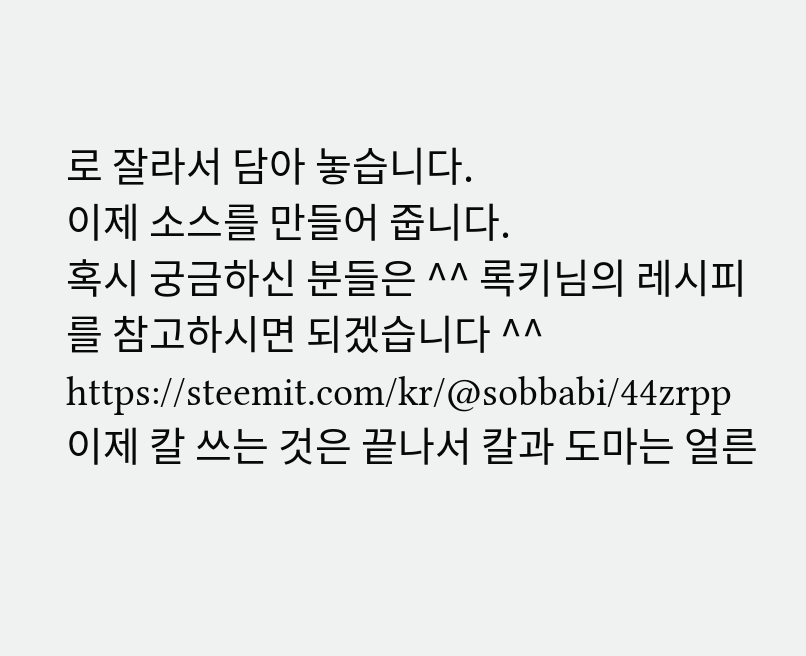로 잘라서 담아 놓습니다.
이제 소스를 만들어 줍니다.
혹시 궁금하신 분들은 ^^ 록키님의 레시피를 참고하시면 되겠습니다 ^^
https://steemit.com/kr/@sobbabi/44zrpp
이제 칼 쓰는 것은 끝나서 칼과 도마는 얼른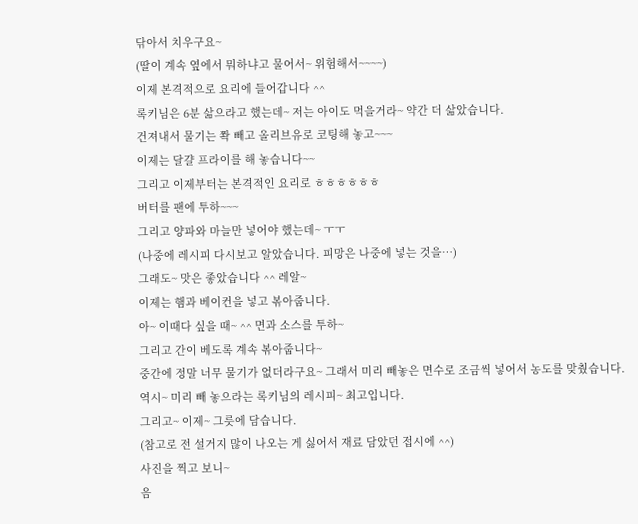닦아서 치우구요~
(딸이 계속 옆에서 뭐하냐고 물어서~ 위험해서~~~~)
이제 본격적으로 요리에 들어갑니다 ^^
록키님은 6분 삶으라고 했는데~ 저는 아이도 먹을거라~ 약간 더 삶았습니다.
건져내서 물기는 쫙 빼고 올리브유로 코팅해 놓고~~~
이제는 달걀 프라이를 해 놓습니다~~
그리고 이제부터는 본격적인 요리로 ㅎㅎㅎㅎㅎㅎ
버터를 팬에 투하~~~
그리고 양파와 마늘만 넣어야 했는데~ ㅜㅜ
(나중에 레시피 다시보고 알았습니다. 피망은 나중에 넣는 것을…)
그래도~ 맛은 좋았습니다 ^^ 레알~
이제는 햄과 베이컨을 넣고 볶아줍니다.
아~ 이때다 싶을 때~ ^^ 면과 소스를 투하~
그리고 간이 베도록 계속 볶아줍니다~
중간에 정말 너무 물기가 없더라구요~ 그래서 미리 빼놓은 면수로 조금씩 넣어서 농도를 맞췄습니다.
역시~ 미리 빼 놓으라는 록키님의 레시피~ 최고입니다.
그리고~ 이제~ 그릇에 담습니다.
(참고로 전 설거지 많이 나오는 게 싫어서 재료 담았던 접시에 ^^)
사진을 찍고 보니~
음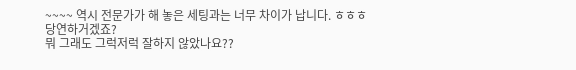~~~~ 역시 전문가가 해 놓은 세팅과는 너무 차이가 납니다. ㅎㅎㅎ 당연하거겠죠?
뭐 그래도 그럭저럭 잘하지 않았나요??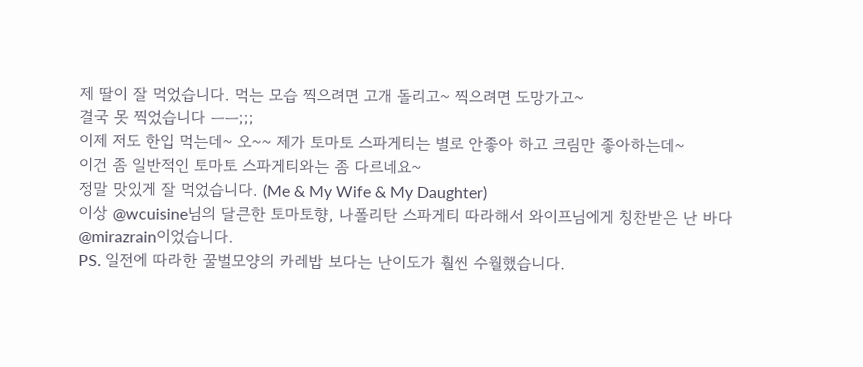제 딸이 잘 먹었습니다. 먹는 모습 찍으려면 고개 돌리고~ 찍으려면 도망가고~
결국 못 찍었습니다 ㅡㅡ;;;
이제 저도 한입 먹는데~ 오~~ 제가 토마토 스파게티는 별로 안좋아 하고 크림만 좋아하는데~
이건 좀 일반적인 토마토 스파게티와는 좀 다르네요~
정말 맛있게 잘 먹었습니다. (Me & My Wife & My Daughter)
이상 @wcuisine님의 달큰한 토마토향, 나폴리탄 스파게티 따라해서 와이프님에게 칭찬받은 난 바다
@mirazrain이었습니다.
PS. 일전에 따라한 꿀벌모양의 카레밥 보다는 난이도가 훨씬 수월했습니다.